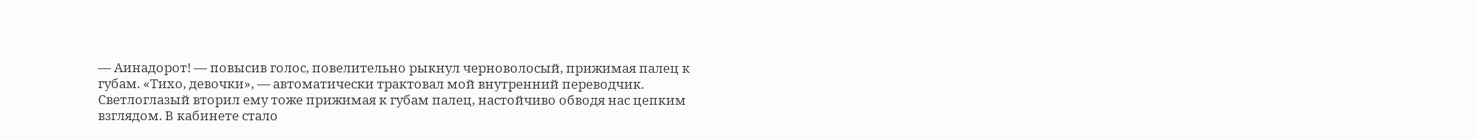— Аинадорот! — повысив голос, повелительно рыкнул черноволосый, прижимая палец к губам. «Тихо, девочки», — автоматически трактовал мой внутренний переводчик. Светлоглазый вторил ему тоже прижимая к губам палец, настойчиво обводя нас цепким взглядом. В кабинете стало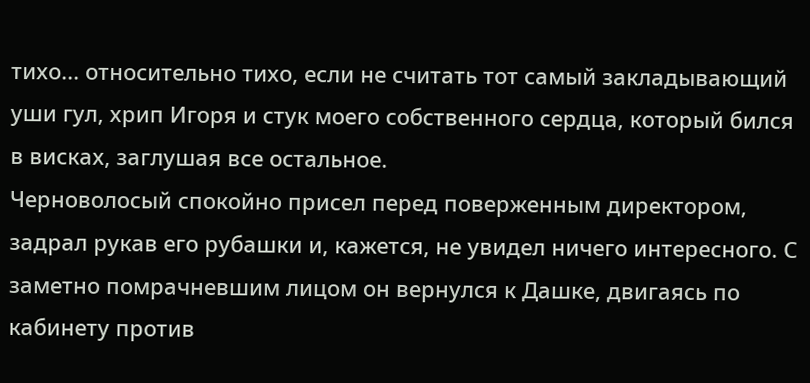тихо... относительно тихо, если не считать тот самый закладывающий уши гул, хрип Игоря и стук моего собственного сердца, который бился в висках, заглушая все остальное.
Черноволосый спокойно присел перед поверженным директором, задрал рукав его рубашки и, кажется, не увидел ничего интересного. С заметно помрачневшим лицом он вернулся к Дашке, двигаясь по кабинету против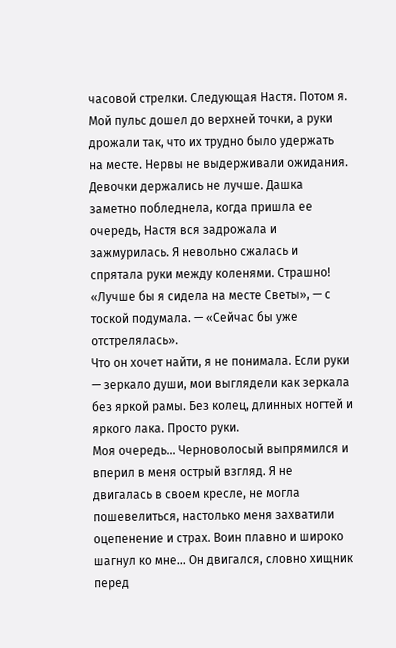часовой стрелки. Следующая Настя. Потом я.
Мой пульс дошел до верхней точки, а руки дрожали так, что их трудно было удержать на месте. Нервы не выдерживали ожидания.
Девочки держались не лучше. Дашка заметно побледнела, когда пришла ее очередь, Настя вся задрожала и зажмурилась. Я невольно сжалась и спрятала руки между коленями. Страшно!
«Лучше бы я сидела на месте Светы», — с тоской подумала. — «Сейчас бы уже отстрелялась».
Что он хочет найти, я не понимала. Если руки — зеркало души, мои выглядели как зеркала без яркой рамы. Без колец, длинных ногтей и яркого лака. Просто руки.
Моя очередь... Черноволосый выпрямился и вперил в меня острый взгляд. Я не двигалась в своем кресле, не могла пошевелиться, настолько меня захватили оцепенение и страх. Воин плавно и широко шагнул ко мне... Он двигался, словно хищник перед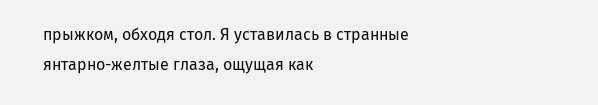прыжком, обходя стол. Я уставилась в странные янтарно-желтые глаза, ощущая как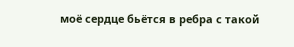моё сердце бьётся в ребра с такой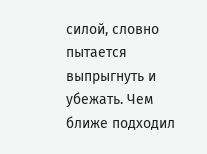силой, словно пытается выпрыгнуть и убежать. Чем ближе подходил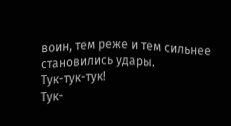воин, тем реже и тем сильнее становились удары.
Тук-тук-тук!
Тук-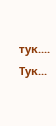тук....
Тук...